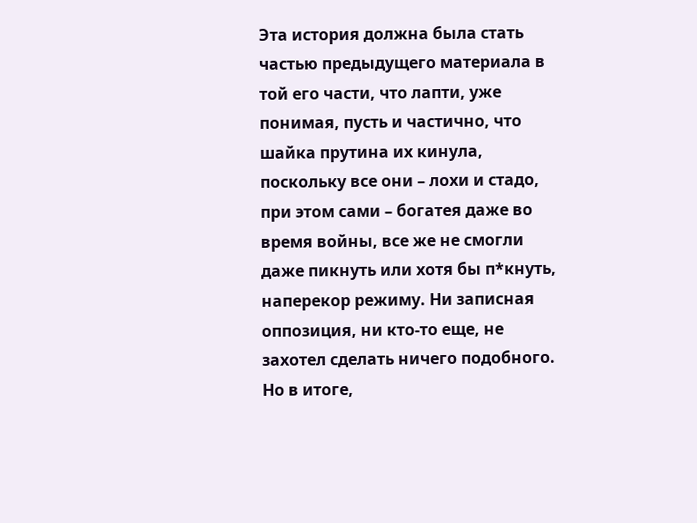Эта история должна была стать частью предыдущего материала в той его части, что лапти, уже понимая, пусть и частично, что шайка прутина их кинула, поскольку все они – лохи и стадо, при этом сами – богатея даже во время войны, все же не смогли даже пикнуть или хотя бы п*кнуть, наперекор режиму. Ни записная оппозиция, ни кто-то еще, не захотел сделать ничего подобного. Но в итоге,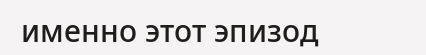именно этот эпизод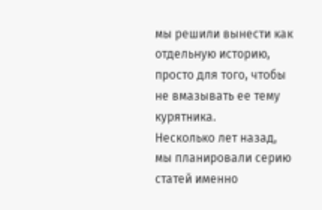мы решили вынести как отдельную историю, просто для того, чтобы не вмазывать ее тему курятника.
Несколько лет назад, мы планировали серию статей именно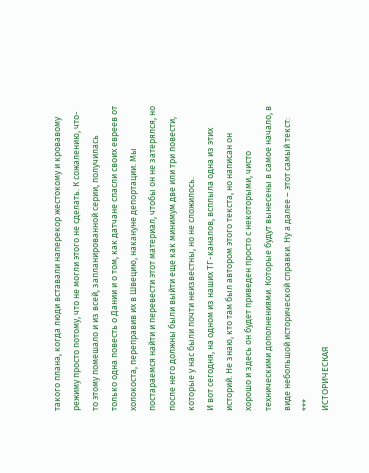такого плана, когда люди вставали наперекор жестокому и кровавому режиму просто потому, что не могли этого не сделать. К сожалению, что-то этому помешало и из всей, запланированной серии, получилась только одна повесть о Дании и о том, как датчане спасли своих евреев от холокоста, переправив их в Швецию, накануне депортации. Мы постараемся найти и перевести этот материал, чтобы он не затерялся, но после него должны были выйти еще как минимум две или три повести, которые у нас были почти неизвестны, но не сложилось.
И вот сегодня, на одном из наших ТГ-каналов, всплыла одна из этих историй. Не знаю, кто там был автором этого текста, но написан он хорошо и здесь он будет приведен просто с некоторыми, чисто техническими дополнениями. Которые будут вынесены в самое начало, в виде небольшой исторической справки. Ну а далее – этот самый текст:
***
ИСТОРИЧЕСКАЯ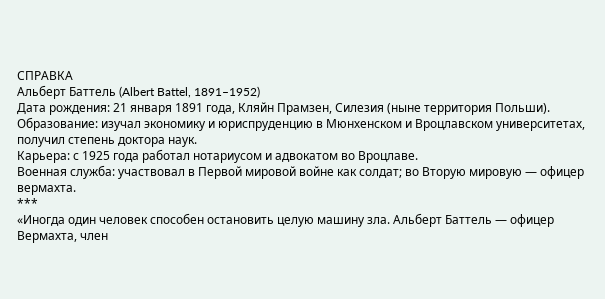СПРАВКА
Альберт Баттель (Albert Battel, 1891–1952)
Дата рождения: 21 января 1891 года, Кляйн Прамзен, Силезия (ныне территория Польши).
Образование: изучал экономику и юриспруденцию в Мюнхенском и Вроцлавском университетах, получил степень доктора наук.
Карьера: с 1925 года работал нотариусом и адвокатом во Вроцлаве.
Военная служба: участвовал в Первой мировой войне как солдат; во Вторую мировую — офицер вермахта.
***
«Иногда один человек способен остановить целую машину зла. Альберт Баттель — офицер Вермахта, член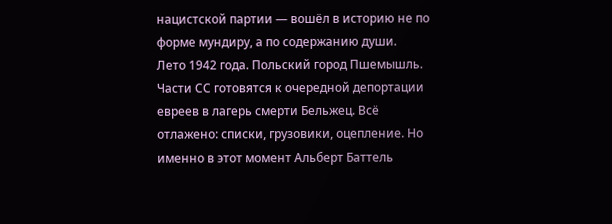нацистской партии — вошёл в историю не по форме мундиру, а по содержанию души.
Лето 1942 года. Польский город Пшемышль. Части СС готовятся к очередной депортации евреев в лагерь смерти Бельжец. Всё отлажено: списки, грузовики, оцепление. Но именно в этот момент Альберт Баттель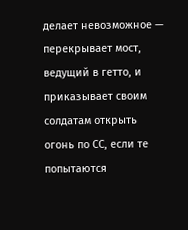делает невозможное — перекрывает мост, ведущий в гетто, и приказывает своим солдатам открыть огонь по СС, если те попытаются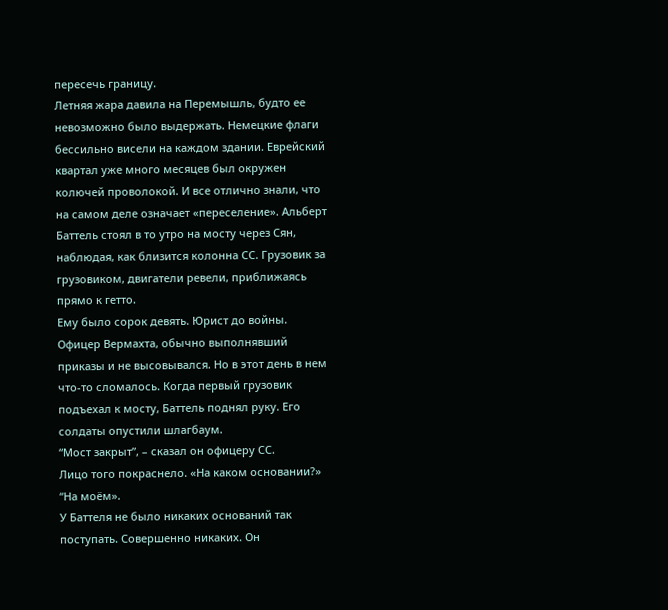пересечь границу.
Летняя жара давила на Перемышль, будто ее невозможно было выдержать. Немецкие флаги бессильно висели на каждом здании. Еврейский квартал уже много месяцев был окружен колючей проволокой. И все отлично знали, что на самом деле означает «переселение». Альберт Баттель стоял в то утро на мосту через Сян, наблюдая, как близится колонна СС. Грузовик за грузовиком, двигатели ревели, приближаясь прямо к гетто.
Ему было сорок девять. Юрист до войны. Офицер Вермахта, обычно выполнявший приказы и не высовывался. Но в этот день в нем что-то сломалось. Когда первый грузовик подъехал к мосту, Баттель поднял руку. Его солдаты опустили шлагбаум.
“Мост закрыт”, – сказал он офицеру СС.
Лицо того покраснело. «На каком основании?»
“На моём».
У Баттеля не было никаких оснований так поступать. Совершенно никаких. Он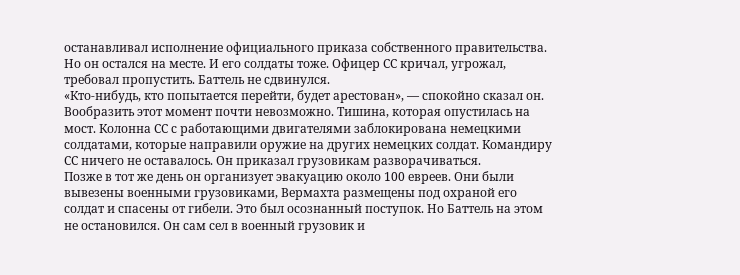останавливал исполнение официального приказа собственного правительства. Но он остался на месте. И его солдаты тоже. Офицер СС кричал, угрожал, требовал пропустить. Баттель не сдвинулся.
«Кто-нибудь, кто попытается перейти, будет арестован», — спокойно сказал он.
Вообразить этот момент почти невозможно. Тишина, которая опустилась на мост. Колонна СС с работающими двигателями заблокирована немецкими солдатами, которые направили оружие на других немецких солдат. Командиру СС ничего не оставалось. Он приказал грузовикам разворачиваться.
Позже в тот же день он организует эвакуацию около 100 евреев. Они были вывезены военными грузовиками, Вермахта размещены под охраной его солдат и спасены от гибели. Это был осознанный поступок. Но Баттель на этом не остановился. Он сам сел в военный грузовик и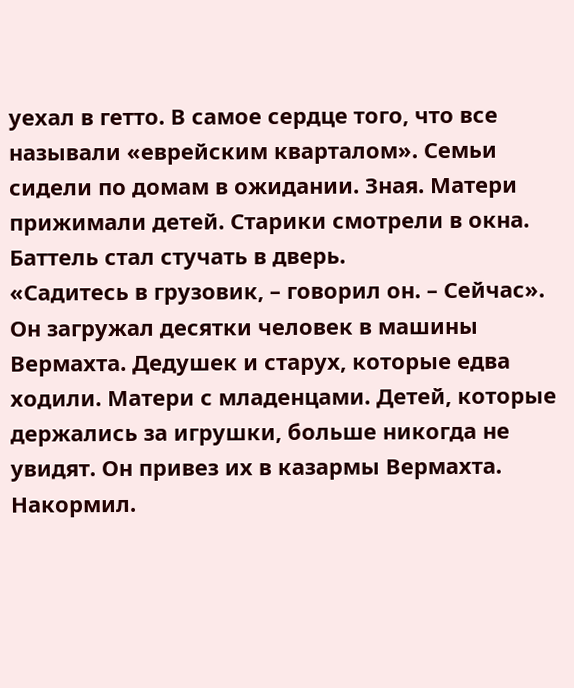уехал в гетто. В самое сердце того, что все называли «еврейским кварталом». Семьи сидели по домам в ожидании. Зная. Матери прижимали детей. Старики смотрели в окна. Баттель стал стучать в дверь.
«Садитесь в грузовик, – говорил он. – Сейчас».
Он загружал десятки человек в машины Вермахта. Дедушек и старух, которые едва ходили. Матери с младенцами. Детей, которые держались за игрушки, больше никогда не увидят. Он привез их в казармы Вермахта. Накормил.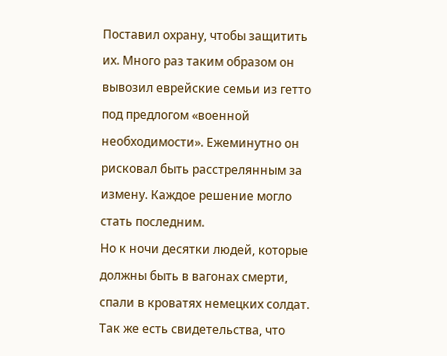Поставил охрану, чтобы защитить их. Много раз таким образом он вывозил еврейские семьи из гетто под предлогом «военной необходимости». Ежеминутно он рисковал быть расстрелянным за измену. Каждое решение могло стать последним.
Но к ночи десятки людей, которые должны быть в вагонах смерти, спали в кроватях немецких солдат. Так же есть свидетельства, что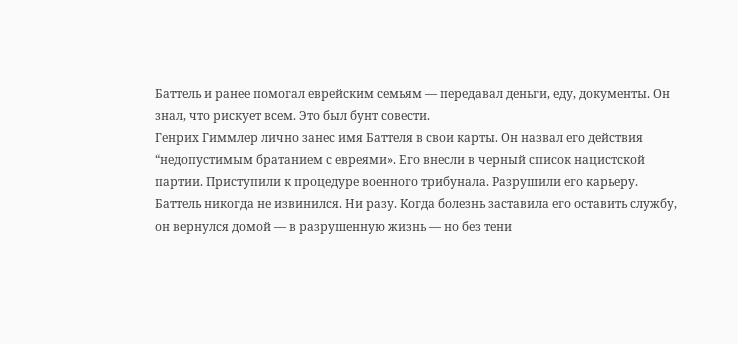Баттель и ранее помогал еврейским семьям — передавал деньги, еду, документы. Он знал, что рискует всем. Это был бунт совести.
Генрих Гиммлер лично занес имя Баттеля в свои карты. Он назвал его действия “недопустимым братанием с евреями». Его внесли в черный список нацистской партии. Приступили к процедуре военного трибунала. Разрушили его карьеру. Баттель никогда не извинился. Ни разу. Когда болезнь заставила его оставить службу, он вернулся домой — в разрушенную жизнь — но без тени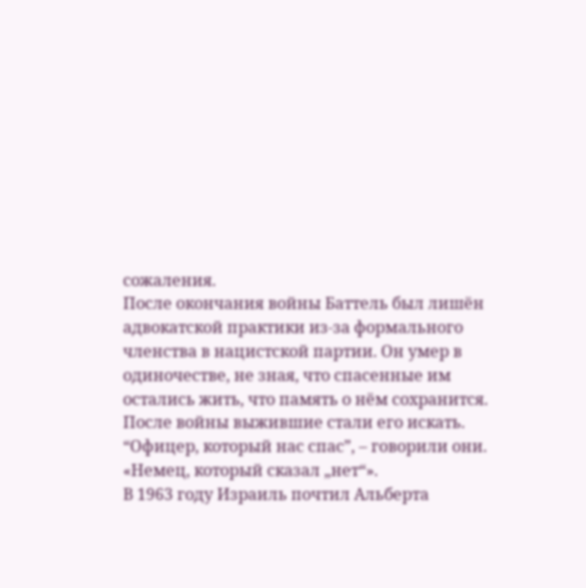сожаления.
После окончания войны Баттель был лишён адвокатской практики из-за формального членства в нацистской партии. Он умер в одиночестве, не зная, что спасенные им остались жить, что память о нём сохранится. После войны выжившие стали его искать. “Офицер, который нас спас”, – говорили они. «Немец, который сказал „нет“».
В 1963 году Израиль почтил Альберта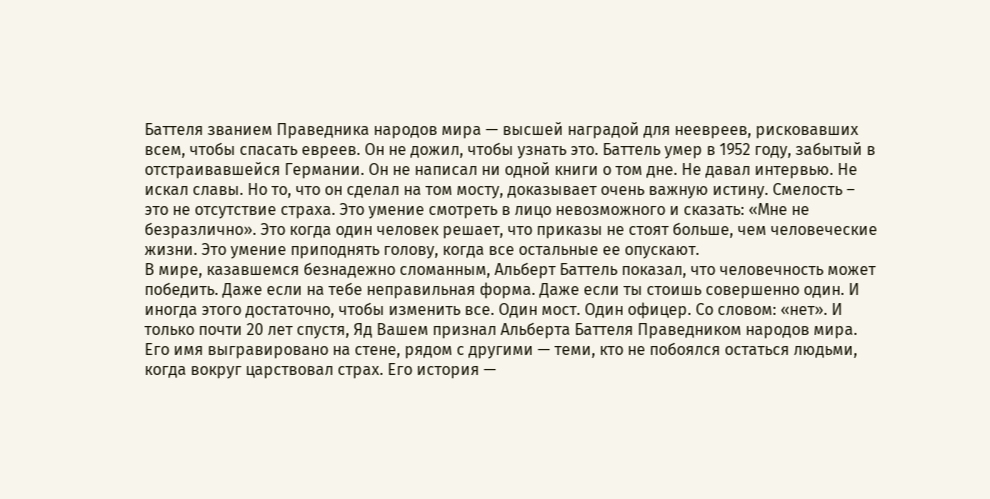Баттеля званием Праведника народов мира — высшей наградой для неевреев, рисковавших всем, чтобы спасать евреев. Он не дожил, чтобы узнать это. Баттель умер в 1952 году, забытый в отстраивавшейся Германии. Он не написал ни одной книги о том дне. Не давал интервью. Не искал славы. Но то, что он сделал на том мосту, доказывает очень важную истину. Смелость – это не отсутствие страха. Это умение смотреть в лицо невозможного и сказать: «Мне не безразлично». Это когда один человек решает, что приказы не стоят больше, чем человеческие жизни. Это умение приподнять голову, когда все остальные ее опускают.
В мире, казавшемся безнадежно сломанным, Альберт Баттель показал, что человечность может победить. Даже если на тебе неправильная форма. Даже если ты стоишь совершенно один. И иногда этого достаточно, чтобы изменить все. Один мост. Один офицер. Со словом: «нет». И только почти 20 лет спустя, Яд Вашем признал Альберта Баттеля Праведником народов мира. Его имя выгравировано на стене, рядом с другими — теми, кто не побоялся остаться людьми, когда вокруг царствовал страх. Его история —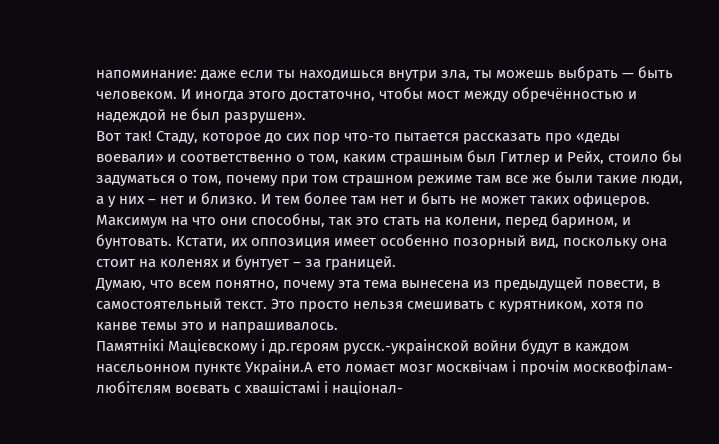напоминание: даже если ты находишься внутри зла, ты можешь выбрать — быть человеком. И иногда этого достаточно, чтобы мост между обречённостью и надеждой не был разрушен».
Вот так! Стаду, которое до сих пор что-то пытается рассказать про «деды воевали» и соответственно о том, каким страшным был Гитлер и Рейх, стоило бы задуматься о том, почему при том страшном режиме там все же были такие люди, а у них – нет и близко. И тем более там нет и быть не может таких офицеров. Максимум на что они способны, так это стать на колени, перед барином, и бунтовать. Кстати, их оппозиция имеет особенно позорный вид, поскольку она стоит на коленях и бунтует – за границей.
Думаю, что всем понятно, почему эта тема вынесена из предыдущей повести, в самостоятельный текст. Это просто нельзя смешивать с курятником, хотя по канве темы это и напрашивалось.
Памятнікі Мацієвскому і др.гєроям русск.-украінской войни будут в каждом насєльонном пунктє Украіни.А ето ломаєт мозг москвічам і прочім москвофілам-любітєлям воєвать с хвашістамі і націонал-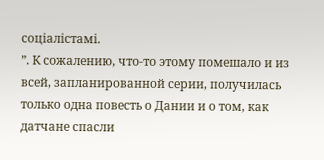соціалістамі.
”. К сожалению, что-то этому помешало и из всей, запланированной серии, получилась только одна повесть о Дании и о том, как датчане спасли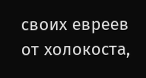своих евреев от холокоста,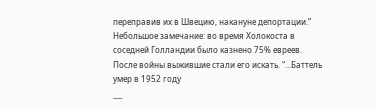переправив их в Швецию, накануне депортации.” Небольшое замечание: во время Холокоста в соседней Голландии было казнено 75% евреев.
После войны выжившие стали его искать. “…Баттель умер в 1952 году
___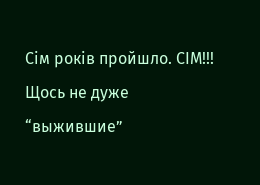Сiм рокiв пройшло. СIМ!!!
Щось не дуже “выжившие”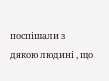поспiшали з дякою людинi , що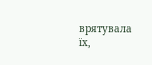врятувала ïх,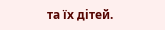та ïх дiтей.